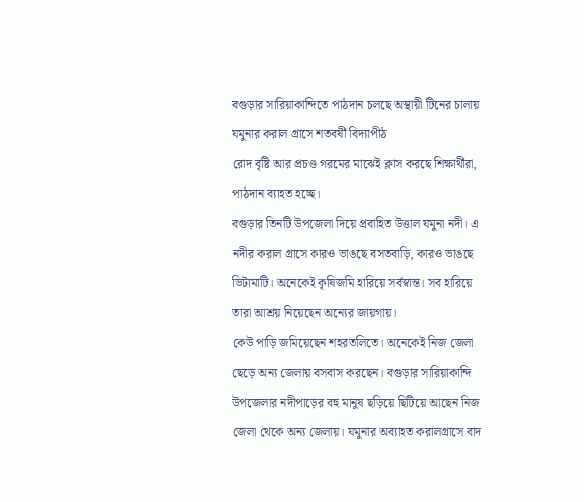বগুড়ার সারিয়াকান্দিতে পাঠদান চলছে অস্থায়ী টিনের চালায় যমুনার করাল গ্রাসে শতবর্ষী বিদ্যাপীঠ
রোদ বৃষ্টি আর প্রচণ্ড গরমের মাঝেই ক্লাস করছে শিক্ষার্থীরা, পাঠদান ব্যাহত হচ্ছে।
বগুড়ার তিনটি উপজেলা দিয়ে প্রবাহিত উত্তাল যমুনা নদী। এ নদীর করাল গ্রাসে কারও ভাঙছে বসতবাড়ি, কারও ভাঙছে ভিটামাটি। অনেকেই কৃষিজমি হারিয়ে সর্বস্বান্ত। সব হারিয়ে তারা আশ্রয় নিয়েছেন অন্যের জায়গায়।
কেউ পাড়ি জমিয়েছেন শহরতলিতে। অনেকেই নিজ জেলা ছেড়ে অন্য জেলায় বসবাস করছেন। বগুড়ার সারিয়াকান্দি উপজেলার নদীপাড়ের বহু মানুষ ছড়িয়ে ছিটিয়ে আছেন নিজ জেলা থেকে অন্য জেলায়। যমুনার অব্যাহত করালগ্রাসে বাদ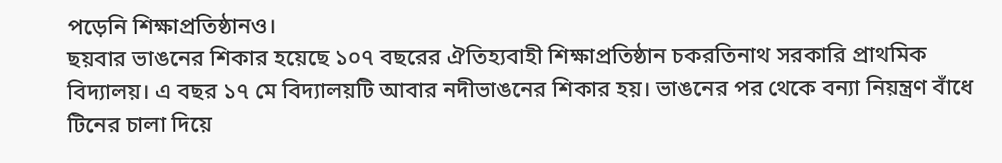পড়েনি শিক্ষাপ্রতিষ্ঠানও।
ছয়বার ভাঙনের শিকার হয়েছে ১০৭ বছরের ঐতিহ্যবাহী শিক্ষাপ্রতিষ্ঠান চকরতিনাথ সরকারি প্রাথমিক বিদ্যালয়। এ বছর ১৭ মে বিদ্যালয়টি আবার নদীভাঙনের শিকার হয়। ভাঙনের পর থেকে বন্যা নিয়ন্ত্রণ বাঁধে টিনের চালা দিয়ে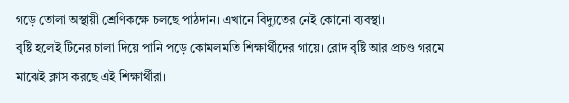গড়ে তোলা অস্থায়ী শ্রেণিকক্ষে চলছে পাঠদান। এখানে বিদ্যুতের নেই কোনো ব্যবস্থা।
বৃষ্টি হলেই টিনের চালা দিয়ে পানি পড়ে কোমলমতি শিক্ষার্থীদের গায়ে। রোদ বৃষ্টি আর প্রচণ্ড গরমে মাঝেই ক্লাস করছে এই শিক্ষার্থীরা।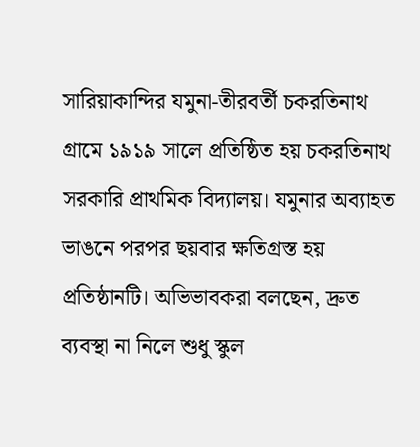সারিয়াকান্দির যমুনা-তীরবর্তী চকরতিনাথ গ্রামে ১৯১৯ সালে প্রতিষ্ঠিত হয় চকরতিনাথ সরকারি প্রাথমিক বিদ্যালয়। যমুনার অব্যাহত ভাঙনে পরপর ছয়বার ক্ষতিগ্রস্ত হয় প্রতিষ্ঠানটি। অভিভাবকরা বলছেন, দ্রুত ব্যবস্থা না নিলে শুধু স্কুল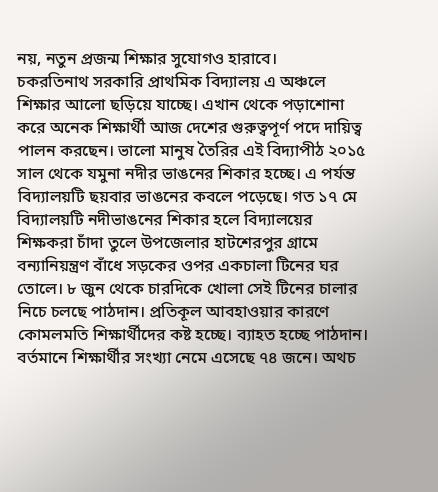নয়, নতুন প্রজন্ম শিক্ষার সুযোগও হারাবে।
চকরতিনাথ সরকারি প্রাথমিক বিদ্যালয় এ অঞ্চলে শিক্ষার আলো ছড়িয়ে যাচ্ছে। এখান থেকে পড়াশোনা করে অনেক শিক্ষার্থী আজ দেশের গুরুত্বপূর্ণ পদে দায়িত্ব পালন করছেন। ভালো মানুষ তৈরির এই বিদ্যাপীঠ ২০১৫ সাল থেকে যমুনা নদীর ভাঙনের শিকার হচ্ছে। এ পর্যন্ত বিদ্যালয়টি ছয়বার ভাঙনের কবলে পড়েছে। গত ১৭ মে বিদ্যালয়টি নদীভাঙনের শিকার হলে বিদ্যালয়ের শিক্ষকরা চাঁদা তুলে উপজেলার হাটশেরপুর গ্রামে বন্যানিয়ন্ত্রণ বাঁধে সড়কের ওপর একচালা টিনের ঘর তোলে। ৮ জুন থেকে চারদিকে খোলা সেই টিনের চালার নিচে চলছে পাঠদান। প্রতিকূল আবহাওয়ার কারণে কোমলমতি শিক্ষার্থীদের কষ্ট হচ্ছে। ব্যাহত হচ্ছে পাঠদান। বর্তমানে শিক্ষার্থীর সংখ্যা নেমে এসেছে ৭৪ জনে। অথচ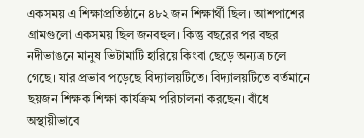একসময় এ শিক্ষাপ্রতিষ্ঠানে ৪৮২ জন শিক্ষার্থী ছিল। আশপাশের গ্রামগুলো একসময় ছিল জনবহুল। কিন্তু বছরের পর বছর নদীভাঙনে মানুষ ভিটামাটি হারিয়ে কিংবা ছেড়ে অন্যত্র চলে গেছে। যার প্রভাব পড়েছে বিদ্যালয়টিতে। বিদ্যালয়টিতে বর্তমানে ছয়জন শিক্ষক শিক্ষা কার্যক্রম পরিচালনা করছেন। বাঁধে অস্থায়ীভাবে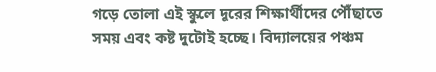গড়ে তোলা এই স্কুলে দূরের শিক্ষার্থীদের পৌঁছাতে সময় এবং কষ্ট দুটোই হচ্ছে। বিদ্যালয়ের পঞ্চম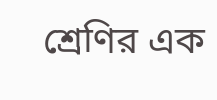শ্রেণির এক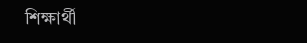শিক্ষার্থী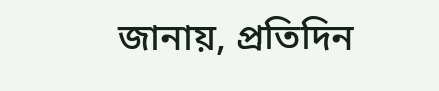জানায়, প্রতিদিন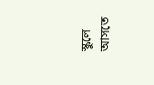স্কুলে আসতে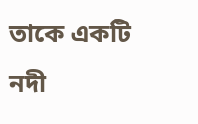তাকে একটি নদী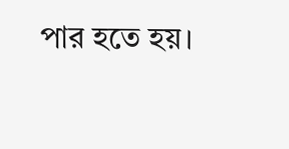পার হতে হয়।